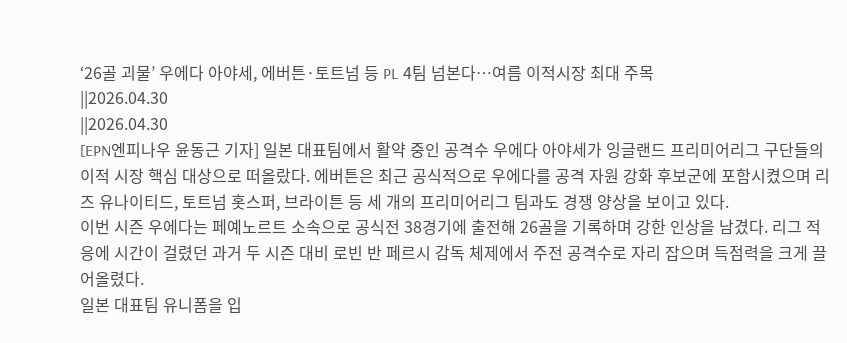‘26골 괴물’ 우에다 아야세, 에버튼·토트넘 등 PL 4팀 넘본다…여름 이적시장 최대 주목
||2026.04.30
||2026.04.30
[EPN엔피나우 윤동근 기자] 일본 대표팀에서 활약 중인 공격수 우에다 아야세가 잉글랜드 프리미어리그 구단들의 이적 시장 핵심 대상으로 떠올랐다. 에버튼은 최근 공식적으로 우에다를 공격 자원 강화 후보군에 포함시켰으며 리즈 유나이티드, 토트넘 홋스퍼, 브라이튼 등 세 개의 프리미어리그 팀과도 경쟁 양상을 보이고 있다.
이번 시즌 우에다는 페예노르트 소속으로 공식전 38경기에 출전해 26골을 기록하며 강한 인상을 남겼다. 리그 적응에 시간이 걸렸던 과거 두 시즌 대비 로빈 반 페르시 감독 체제에서 주전 공격수로 자리 잡으며 득점력을 크게 끌어올렸다.
일본 대표팀 유니폼을 입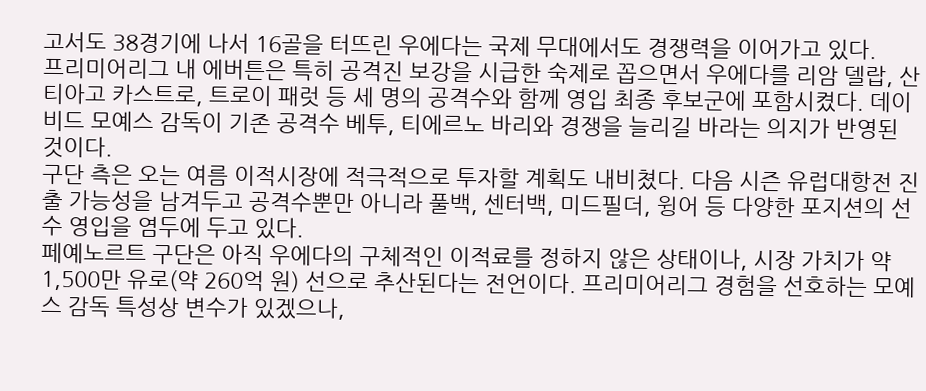고서도 38경기에 나서 16골을 터뜨린 우에다는 국제 무대에서도 경쟁력을 이어가고 있다.
프리미어리그 내 에버튼은 특히 공격진 보강을 시급한 숙제로 꼽으면서 우에다를 리암 델랍, 산티아고 카스트로, 트로이 패럿 등 세 명의 공격수와 함께 영입 최종 후보군에 포함시켰다. 데이비드 모예스 감독이 기존 공격수 베투, 티에르노 바리와 경쟁을 늘리길 바라는 의지가 반영된 것이다.
구단 측은 오는 여름 이적시장에 적극적으로 투자할 계획도 내비쳤다. 다음 시즌 유럽대항전 진출 가능성을 남겨두고 공격수뿐만 아니라 풀백, 센터백, 미드필더, 윙어 등 다양한 포지션의 선수 영입을 염두에 두고 있다.
페예노르트 구단은 아직 우에다의 구체적인 이적료를 정하지 않은 상태이나, 시장 가치가 약 1,500만 유로(약 260억 원) 선으로 추산된다는 전언이다. 프리미어리그 경험을 선호하는 모예스 감독 특성상 변수가 있겠으나,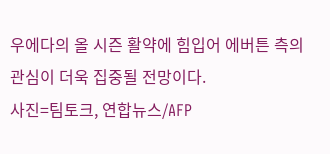우에다의 올 시즌 활약에 힘입어 에버튼 측의 관심이 더욱 집중될 전망이다.
사진=팀토크, 연합뉴스/AFP